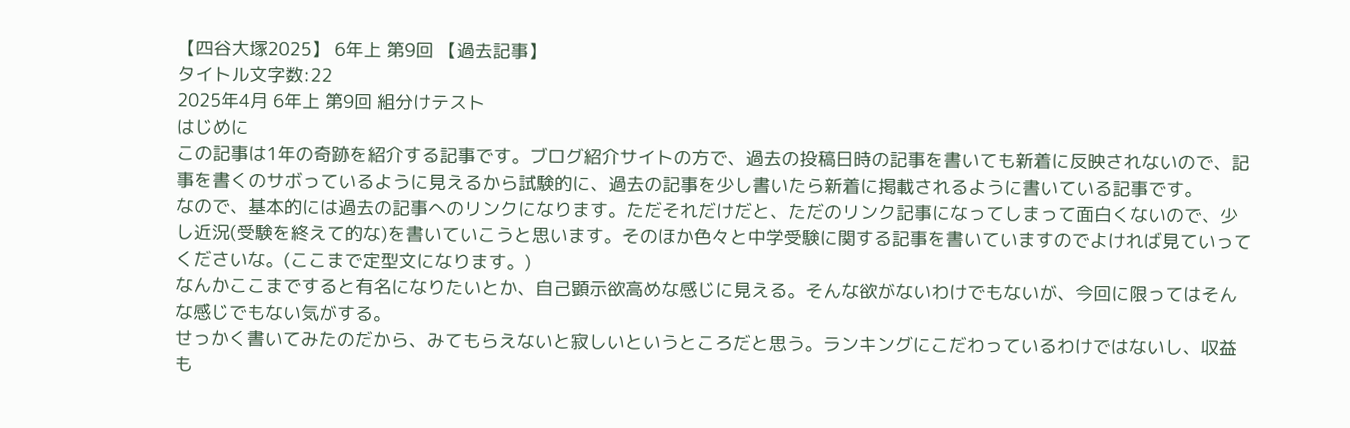【四谷大塚2025】 6年上 第9回 【過去記事】
タイトル文字数:22
2025年4月 6年上 第9回 組分けテスト
はじめに
この記事は1年の奇跡を紹介する記事です。ブログ紹介サイトの方で、過去の投稿日時の記事を書いても新着に反映されないので、記事を書くのサボっているように見えるから試験的に、過去の記事を少し書いたら新着に掲載されるように書いている記事です。
なので、基本的には過去の記事へのリンクになります。ただそれだけだと、ただのリンク記事になってしまって面白くないので、少し近況(受験を終えて的な)を書いていこうと思います。そのほか色々と中学受験に関する記事を書いていますのでよければ見ていってくださいな。(ここまで定型文になります。)
なんかここまですると有名になりたいとか、自己顕示欲高めな感じに見える。そんな欲がないわけでもないが、今回に限ってはそんな感じでもない気がする。
せっかく書いてみたのだから、みてもらえないと寂しいというところだと思う。ランキングにこだわっているわけではないし、収益も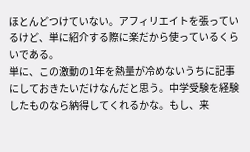ほとんどつけていない。アフィリエイトを張っているけど、単に紹介する際に楽だから使っているくらいである。
単に、この激動の1年を熱量が冷めないうちに記事にしておきたいだけなんだと思う。中学受験を経験したものなら納得してくれるかな。もし、来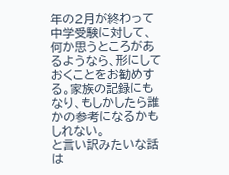年の2月が終わって中学受験に対して、何か思うところがあるようなら、形にしておくことをお勧めする。家族の記録にもなり、もしかしたら誰かの参考になるかもしれない。
と言い訳みたいな話は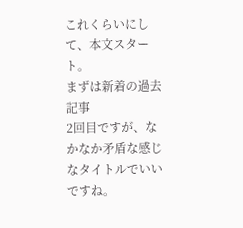これくらいにして、本文スタート。
まずは新着の過去記事
2回目ですが、なかなか矛盾な感じなタイトルでいいですね。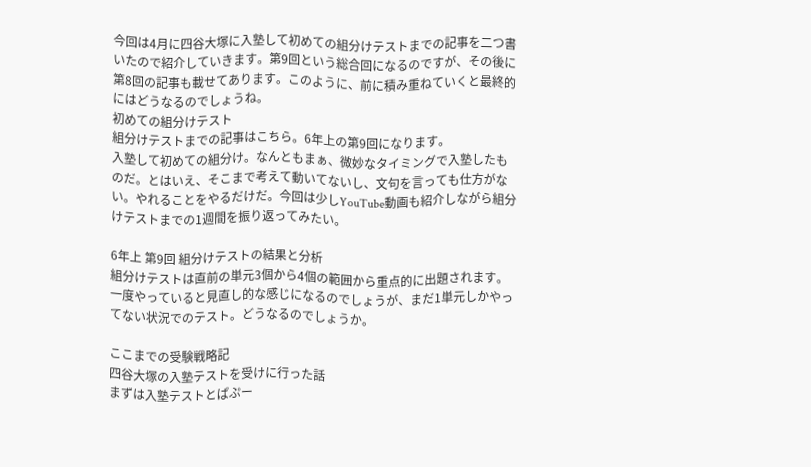今回は4月に四谷大塚に入塾して初めての組分けテストまでの記事を二つ書いたので紹介していきます。第9回という総合回になるのですが、その後に第8回の記事も載せてあります。このように、前に積み重ねていくと最終的にはどうなるのでしょうね。
初めての組分けテスト
組分けテストまでの記事はこちら。6年上の第9回になります。
入塾して初めての組分け。なんともまぁ、微妙なタイミングで入塾したものだ。とはいえ、そこまで考えて動いてないし、文句を言っても仕方がない。やれることをやるだけだ。今回は少しYouTube動画も紹介しながら組分けテストまでの1週間を振り返ってみたい。

6年上 第9回 組分けテストの結果と分析
組分けテストは直前の単元3個から4個の範囲から重点的に出題されます。一度やっていると見直し的な感じになるのでしょうが、まだ1単元しかやってない状況でのテスト。どうなるのでしょうか。

ここまでの受験戦略記
四谷大塚の入塾テストを受けに行った話
まずは入塾テストとぱぷー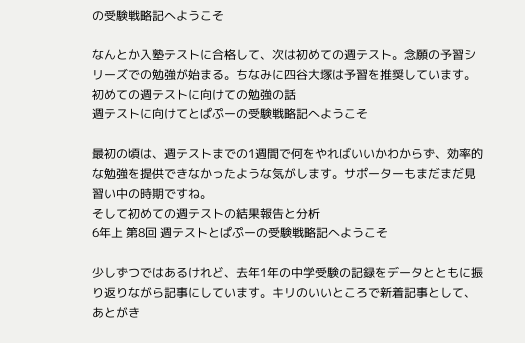の受験戦略記へようこそ

なんとか入塾テストに合格して、次は初めての週テスト。念願の予習シリーズでの勉強が始まる。ちなみに四谷大塚は予習を推奨しています。
初めての週テストに向けての勉強の話
週テストに向けてとぱぷーの受験戦略記へようこそ

最初の頃は、週テストまでの1週間で何をやればいいかわからず、効率的な勉強を提供できなかったような気がします。サポーターもまだまだ見習い中の時期ですね。
そして初めての週テストの結果報告と分析
6年上 第8回 週テストとぱぷーの受験戦略記へようこそ

少しずつではあるけれど、去年1年の中学受験の記録をデータとともに振り返りながら記事にしています。キリのいいところで新着記事として、
あとがき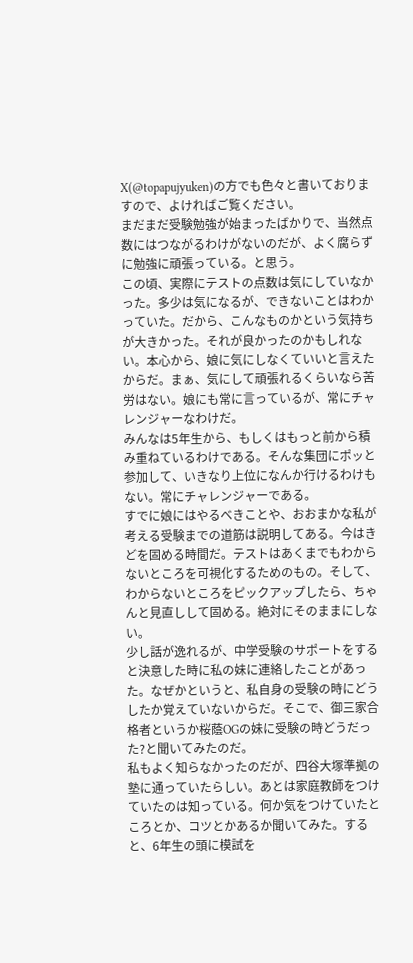X(@topapujyuken)の方でも色々と書いておりますので、よければご覧ください。
まだまだ受験勉強が始まったばかりで、当然点数にはつながるわけがないのだが、よく腐らずに勉強に頑張っている。と思う。
この頃、実際にテストの点数は気にしていなかった。多少は気になるが、できないことはわかっていた。だから、こんなものかという気持ちが大きかった。それが良かったのかもしれない。本心から、娘に気にしなくていいと言えたからだ。まぁ、気にして頑張れるくらいなら苦労はない。娘にも常に言っているが、常にチャレンジャーなわけだ。
みんなは5年生から、もしくはもっと前から積み重ねているわけである。そんな集団にポッと参加して、いきなり上位になんか行けるわけもない。常にチャレンジャーである。
すでに娘にはやるべきことや、おおまかな私が考える受験までの道筋は説明してある。今はきどを固める時間だ。テストはあくまでもわからないところを可視化するためのもの。そして、わからないところをピックアップしたら、ちゃんと見直しして固める。絶対にそのままにしない。
少し話が逸れるが、中学受験のサポートをすると決意した時に私の妹に連絡したことがあった。なぜかというと、私自身の受験の時にどうしたか覚えていないからだ。そこで、御三家合格者というか桜蔭OGの妹に受験の時どうだった?と聞いてみたのだ。
私もよく知らなかったのだが、四谷大塚準拠の塾に通っていたらしい。あとは家庭教師をつけていたのは知っている。何か気をつけていたところとか、コツとかあるか聞いてみた。すると、6年生の頭に模試を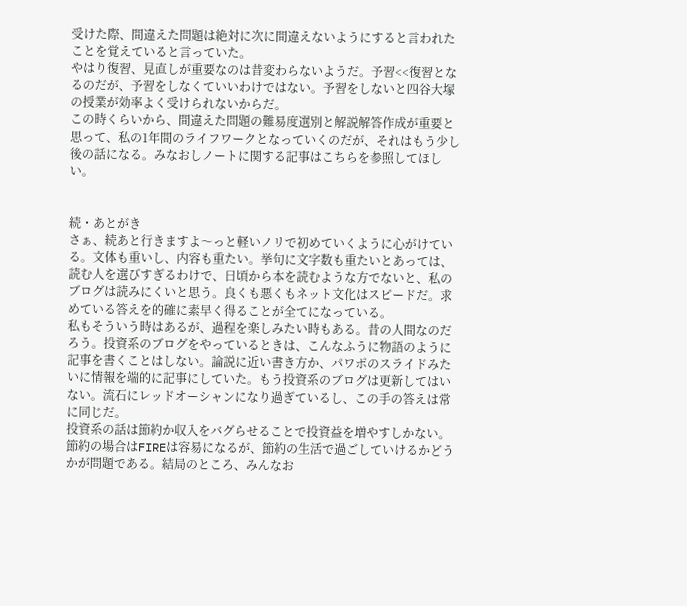受けた際、間違えた問題は絶対に次に間違えないようにすると言われたことを覚えていると言っていた。
やはり復習、見直しが重要なのは昔変わらないようだ。予習<<復習となるのだが、予習をしなくていいわけではない。予習をしないと四谷大塚の授業が効率よく受けられないからだ。
この時くらいから、間違えた問題の難易度選別と解説解答作成が重要と思って、私の1年間のライフワークとなっていくのだが、それはもう少し後の話になる。みなおしノートに関する記事はこちらを参照してほしい。


続・あとがき
さぁ、続あと行きますよ〜っと軽いノリで初めていくように心がけている。文体も重いし、内容も重たい。挙句に文字数も重たいとあっては、読む人を選びすぎるわけで、日頃から本を読むような方でないと、私のブログは読みにくいと思う。良くも悪くもネット文化はスピードだ。求めている答えを的確に素早く得ることが全てになっている。
私もそういう時はあるが、過程を楽しみたい時もある。昔の人間なのだろう。投資系のブログをやっているときは、こんなふうに物語のように記事を書くことはしない。論説に近い書き方か、パワポのスライドみたいに情報を端的に記事にしていた。もう投資系のブログは更新してはいない。流石にレッドオーシャンになり過ぎているし、この手の答えは常に同じだ。
投資系の話は節約か収入をバグらせることで投資益を増やすしかない。節約の場合はFIREは容易になるが、節約の生活で過ごしていけるかどうかが問題である。結局のところ、みんなお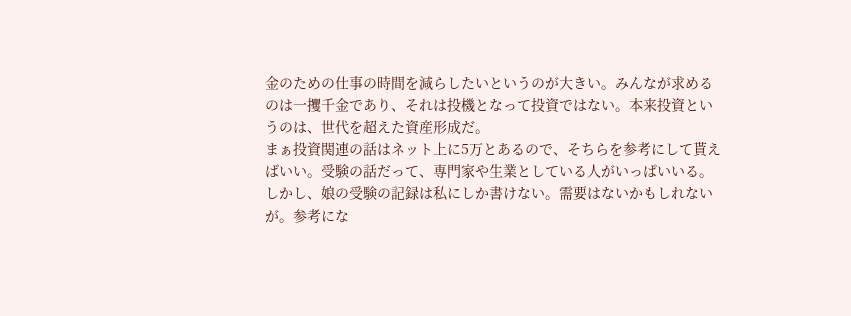金のための仕事の時間を減らしたいというのが大きい。みんなが求めるのは一攫千金であり、それは投機となって投資ではない。本来投資というのは、世代を超えた資産形成だ。
まぁ投資関連の話はネット上に5万とあるので、そちらを参考にして貰えばいい。受験の話だって、専門家や生業としている人がいっぱいいる。しかし、娘の受験の記録は私にしか書けない。需要はないかもしれないが。参考にな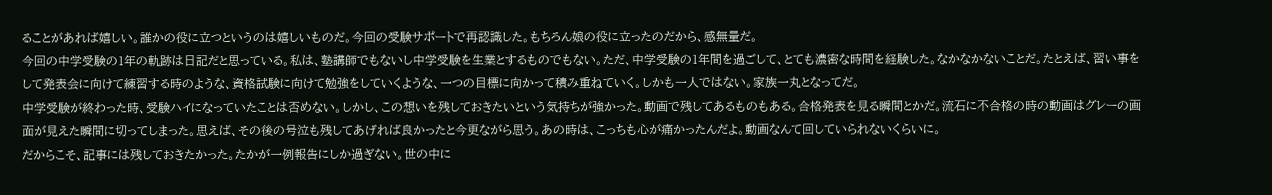ることがあれば嬉しい。誰かの役に立つというのは嬉しいものだ。今回の受験サポートで再認識した。もちろん娘の役に立ったのだから、感無量だ。
今回の中学受験の1年の軌跡は日記だと思っている。私は、塾講師でもないし中学受験を生業とするものでもない。ただ、中学受験の1年間を過ごして、とても濃密な時間を経験した。なかなかないことだ。たとえば、習い事をして発表会に向けて練習する時のような、資格試験に向けて勉強をしていくような、一つの目標に向かって積み重ねていく。しかも一人ではない。家族一丸となってだ。
中学受験が終わった時、受験ハイになっていたことは否めない。しかし、この想いを残しておきたいという気持ちが強かった。動画で残してあるものもある。合格発表を見る瞬間とかだ。流石に不合格の時の動画はグレーの画面が見えた瞬間に切ってしまった。思えば、その後の号泣も残してあげれば良かったと今更ながら思う。あの時は、こっちも心が痛かったんだよ。動画なんて回していられないくらいに。
だからこそ、記事には残しておきたかった。たかが一例報告にしか過ぎない。世の中に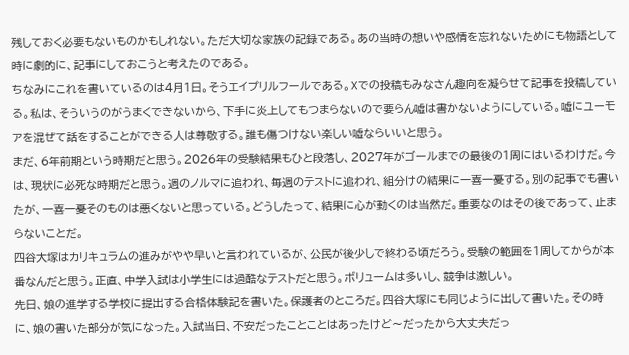残しておく必要もないものかもしれない。ただ大切な家族の記録である。あの当時の想いや感情を忘れないためにも物語として時に劇的に、記事にしておこうと考えたのである。
ちなみにこれを書いているのは4月1日。そうエイプリルフールである。Xでの投稿もみなさん趣向を凝らせて記事を投稿している。私は、そういうのがうまくできないから、下手に炎上してもつまらないので要らん嘘は書かないようにしている。嘘にユーモアを混ぜて話をすることができる人は尊敬する。誰も傷つけない楽しい嘘ならいいと思う。
まだ、6年前期という時期だと思う。2026年の受験結果もひと段落し、2027年がゴールまでの最後の1周にはいるわけだ。今は、現状に必死な時期だと思う。週のノルマに追われ、毎週のテストに追われ、組分けの結果に一喜一憂する。別の記事でも書いたが、一喜一憂そのものは悪くないと思っている。どうしたって、結果に心が動くのは当然だ。重要なのはその後であって、止まらないことだ。
四谷大塚はカリキュラムの進みがやや早いと言われているが、公民が後少しで終わる頃だろう。受験の範囲を1周してからが本番なんだと思う。正直、中学入試は小学生には過酷なテストだと思う。ボリュームは多いし、競争は激しい。
先日、娘の進学する学校に提出する合格体験記を書いた。保護者のところだ。四谷大塚にも同じように出して書いた。その時に、娘の書いた部分が気になった。入試当日、不安だったことことはあったけど〜だったから大丈夫だっ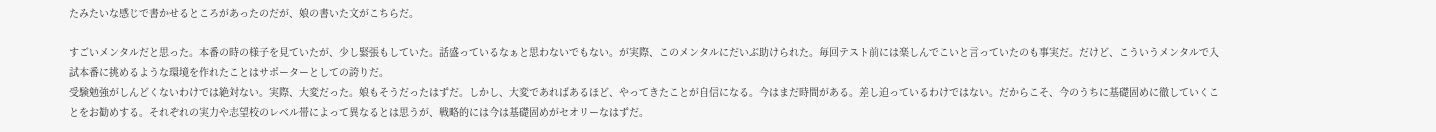たみたいな感じで書かせるところがあったのだが、娘の書いた文がこちらだ。

すごいメンタルだと思った。本番の時の様子を見ていたが、少し緊張もしていた。話盛っているなぁと思わないでもない。が実際、このメンタルにだいぶ助けられた。毎回テスト前には楽しんでこいと言っていたのも事実だ。だけど、こういうメンタルで入試本番に挑めるような環境を作れたことはサポーターとしての誇りだ。
受験勉強がしんどくないわけでは絶対ない。実際、大変だった。娘もそうだったはずだ。しかし、大変であればあるほど、やってきたことが自信になる。今はまだ時間がある。差し迫っているわけではない。だからこそ、今のうちに基礎固めに徹していくことをお勧めする。それぞれの実力や志望校のレベル帯によって異なるとは思うが、戦略的には今は基礎固めがセオリーなはずだ。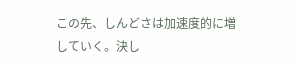この先、しんどさは加速度的に増していく。決し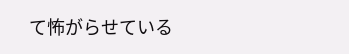て怖がらせている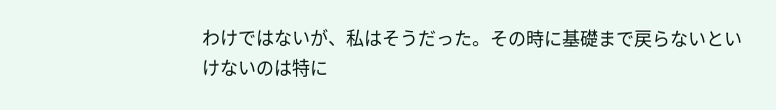わけではないが、私はそうだった。その時に基礎まで戻らないといけないのは特に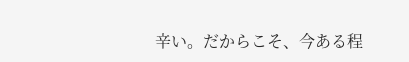辛い。だからこそ、今ある程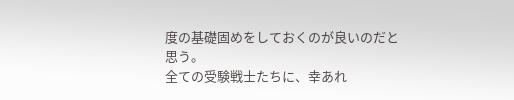度の基礎固めをしておくのが良いのだと思う。
全ての受験戦士たちに、幸あれ